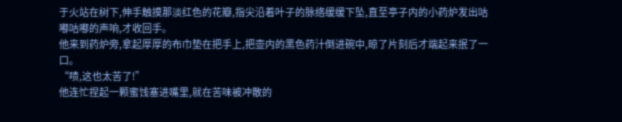于火站在树下,伸手触摸那淡红色的花瓣,指尖沿着叶子的脉络缓缓下坠,直至亭子内的小药炉发出咕嘟咕嘟的声响,才收回手。
他来到药炉旁,拿起厚厚的布巾垫在把手上,把壶内的黑色药汁倒进碗中,晾了片刻后才端起来抿了一口。
“啧,这也太苦了!”
他连忙捏起一颗蜜饯塞进嘴里,就在苦味被冲散的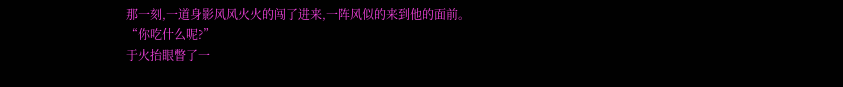那一刻,一道身影风风火火的闯了进来,一阵风似的来到他的面前。
“你吃什么呢?”
于火抬眼瞥了一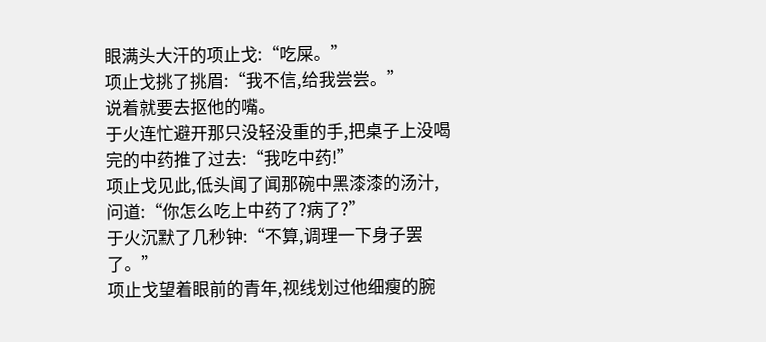眼满头大汗的项止戈:“吃屎。”
项止戈挑了挑眉:“我不信,给我尝尝。”
说着就要去抠他的嘴。
于火连忙避开那只没轻没重的手,把桌子上没喝完的中药推了过去:“我吃中药!”
项止戈见此,低头闻了闻那碗中黑漆漆的汤汁,问道:“你怎么吃上中药了?病了?”
于火沉默了几秒钟:“不算,调理一下身子罢了。”
项止戈望着眼前的青年,视线划过他细瘦的腕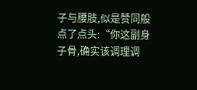子与腰肢,似是赞同般点了点头:“你这副身子骨,确实该调理调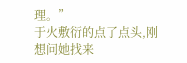理。”
于火敷衍的点了点头,刚想问她找来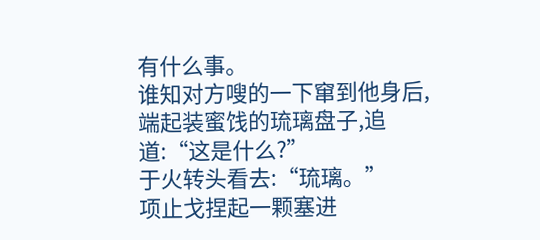有什么事。
谁知对方嗖的一下窜到他身后,端起装蜜饯的琉璃盘子,追道:“这是什么?”
于火转头看去:“琉璃。”
项止戈捏起一颗塞进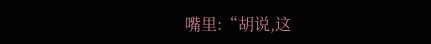嘴里:“胡说,这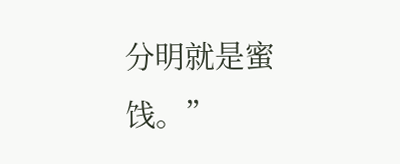分明就是蜜饯。”